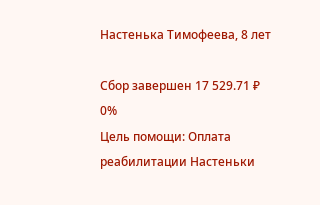Настенька Тимофеева, 8 лет

Сбор завершен 17 529.71 ₽
0%
Цель помощи: Оплата реабилитации Настеньки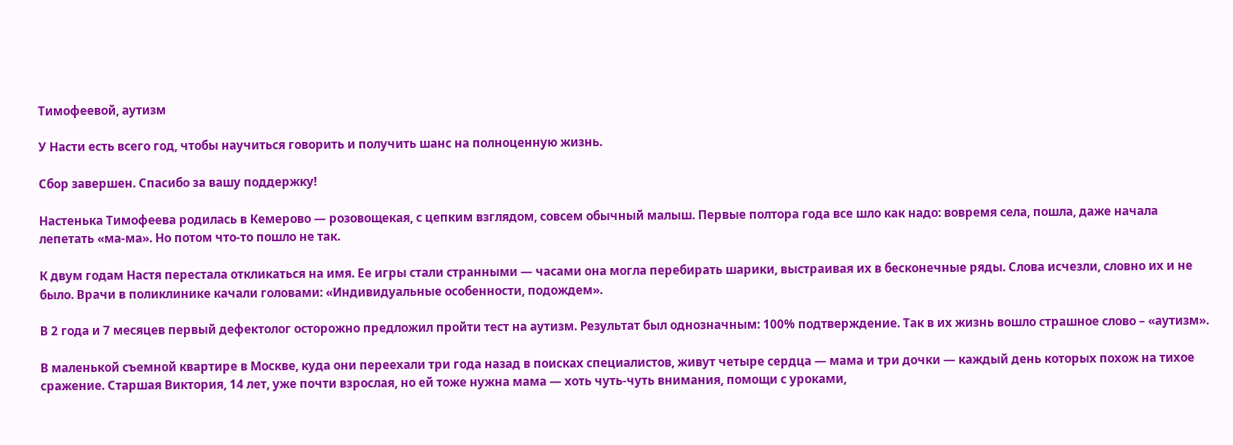Тимофеевой, аутизм

У Насти есть всего год, чтобы научиться говорить и получить шанс на полноценную жизнь.

Сбор завершен. Спасибо за вашу поддержку!

Настенька Тимофеева родилась в Кемерово — розовощекая, с цепким взглядом, совсем обычный малыш. Первые полтора года все шло как надо: вовремя села, пошла, даже начала лепетать «ма-ма». Но потом что-то пошло не так.

К двум годам Настя перестала откликаться на имя. Ее игры стали странными — часами она могла перебирать шарики, выстраивая их в бесконечные ряды. Слова исчезли, словно их и не было. Врачи в поликлинике качали головами: «Индивидуальные особенности, подождем».

В 2 года и 7 месяцев первый дефектолог осторожно предложил пройти тест на аутизм. Результат был однозначным: 100% подтверждение. Так в их жизнь вошло страшное слово – «аутизм».

В маленькой съемной квартире в Москве, куда они переехали три года назад в поисках специалистов, живут четыре сердца — мама и три дочки — каждый день которых похож на тихое сражение. Старшая Виктория, 14 лет, уже почти взрослая, но ей тоже нужна мама — хоть чуть-чуть внимания, помощи с уроками,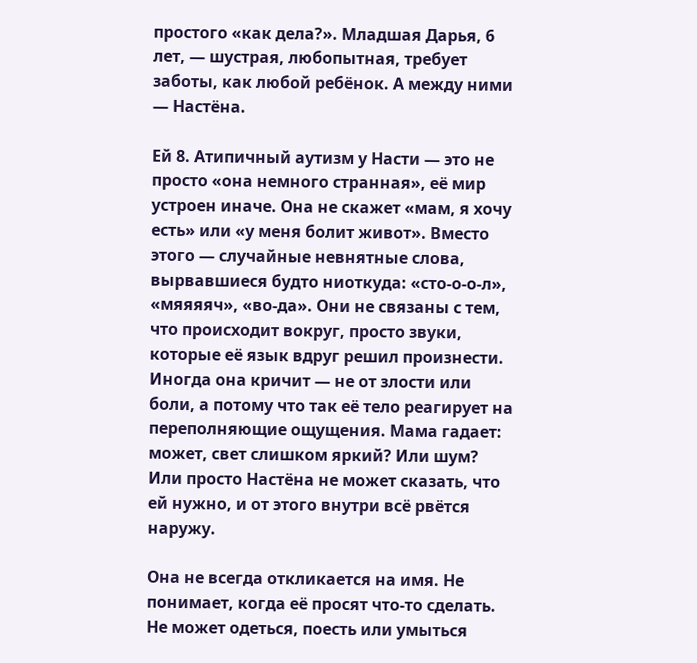простого «как дела?». Младшая Дарья, 6 лет, — шустрая, любопытная, требует заботы, как любой ребёнок. А между ними — Настёна.

Ей 8. Атипичный аутизм у Насти — это не просто «она немного странная», её мир устроен иначе. Она не скажет «мам, я хочу есть» или «у меня болит живот». Вместо этого — случайные невнятные слова, вырвавшиеся будто ниоткуда: «сто-о-о-л», «мяяяяч», «во-да». Они не связаны с тем, что происходит вокруг, просто звуки, которые её язык вдруг решил произнести. Иногда она кричит — не от злости или боли, а потому что так её тело реагирует на переполняющие ощущения. Мама гадает: может, свет слишком яркий? Или шум? Или просто Настёна не может сказать, что ей нужно, и от этого внутри всё рвётся наружу.

Она не всегда откликается на имя. Не понимает, когда её просят что-то сделать. Не может одеться, поесть или умыться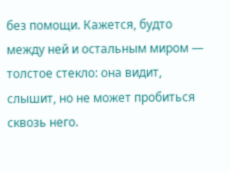без помощи. Кажется, будто между ней и остальным миром — толстое стекло: она видит, слышит, но не может пробиться сквозь него.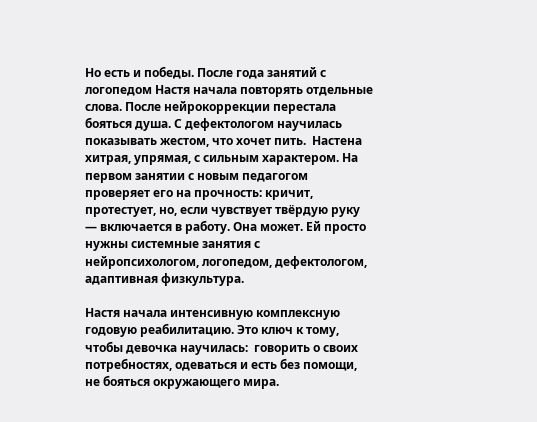Но есть и победы. После года занятий с логопедом Настя начала повторять отдельные слова. После нейрокоррекции перестала бояться душа. С дефектологом научилась показывать жестом, что хочет пить.  Настена хитрая, упрямая, с сильным характером. На первом занятии с новым педагогом проверяет его на прочность: кричит, протестует, но, если чувствует твёрдую руку — включается в работу. Она может. Ей просто нужны системные занятия с нейропсихологом, логопедом, дефектологом, адаптивная физкультура.

Настя начала интенсивную комплексную годовую реабилитацию. Это ключ к тому, чтобы девочка научилась:  говорить о своих потребностях, одеваться и есть без помощи, не бояться окружающего мира.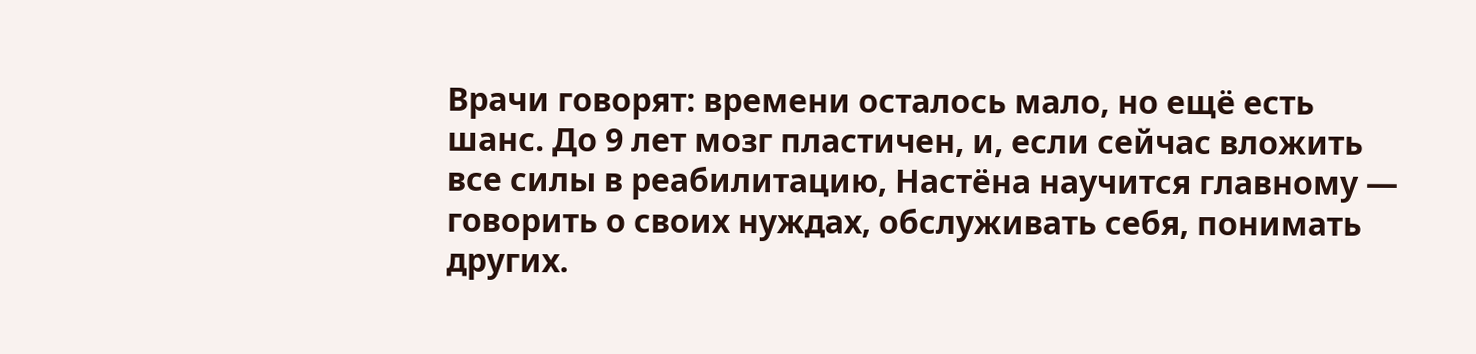Врачи говорят: времени осталось мало, но ещё есть шанс. До 9 лет мозг пластичен, и, если сейчас вложить все силы в реабилитацию, Настёна научится главному — говорить о своих нуждах, обслуживать себя, понимать других.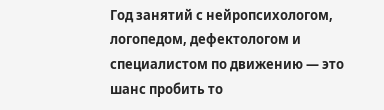Год занятий с нейропсихологом, логопедом, дефектологом и специалистом по движению — это шанс пробить то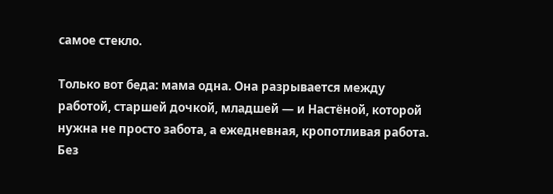самое стекло.

Только вот беда: мама одна. Она разрывается между работой, старшей дочкой, младшей — и Настёной, которой нужна не просто забота, а ежедневная, кропотливая работа. Без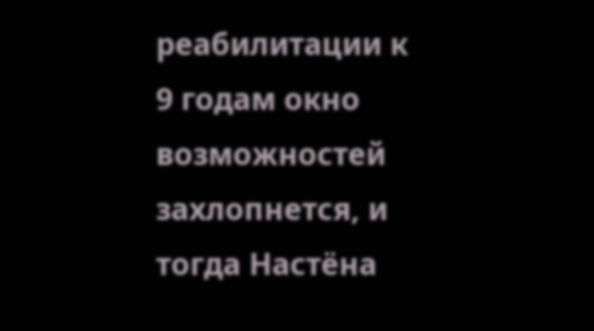реабилитации к 9 годам окно возможностей захлопнется, и тогда Настёна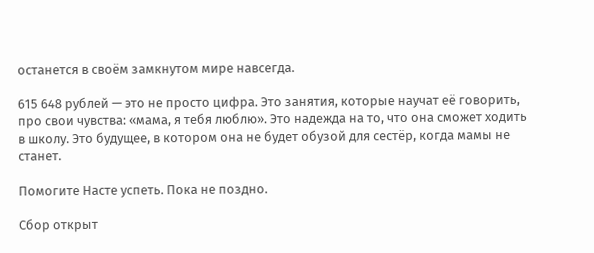останется в своём замкнутом мире навсегда.

615 648 рублей — это не просто цифра. Это занятия, которые научат её говорить, про свои чувства: «мама, я тебя люблю». Это надежда на то, что она сможет ходить в школу. Это будущее, в котором она не будет обузой для сестёр, когда мамы не станет.

Помогите Насте успеть. Пока не поздно.

Сбор открыт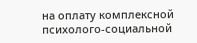на оплату комплексной психолого-социальной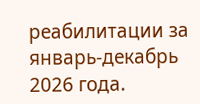реабилитации за январь-декабрь 2026 года.